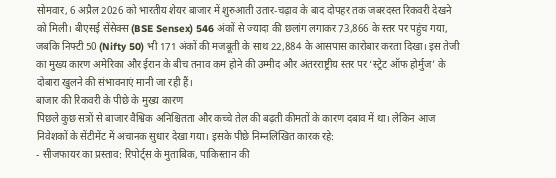सोमवार, 6 अप्रैल 2026 को भारतीय शेयर बाजार में शुरुआती उतार-चढ़ाव के बाद दोपहर तक जबरदस्त रिकवरी देखने को मिली। बीएसई सेंसेक्स (BSE Sensex) 546 अंकों से ज्यादा की छलांग लगाकर 73,866 के स्तर पर पहुंच गया, जबकि निफ्टी 50 (Nifty 50) भी 171 अंकों की मजबूती के साथ 22,884 के आसपास कारोबार करता दिखा। इस तेजी का मुख्य कारण अमेरिका और ईरान के बीच तनाव कम होने की उम्मीद और अंतरराष्ट्रीय स्तर पर ‘स्ट्रेट ऑफ होर्मुज’ के दोबारा खुलने की संभावनाएं मानी जा रही हैं।
बाजार की रिकवरी के पीछे के मुख्य कारण
पिछले कुछ सत्रों से बाजार वैश्विक अनिश्चितता और कच्चे तेल की बढ़ती कीमतों के कारण दबाव में था। लेकिन आज निवेशकों के सेंटीमेंट में अचानक सुधार देखा गया। इसके पीछे निम्नलिखित कारक रहे:
- सीजफायर का प्रस्ताव: रिपोर्ट्स के मुताबिक, पाकिस्तान की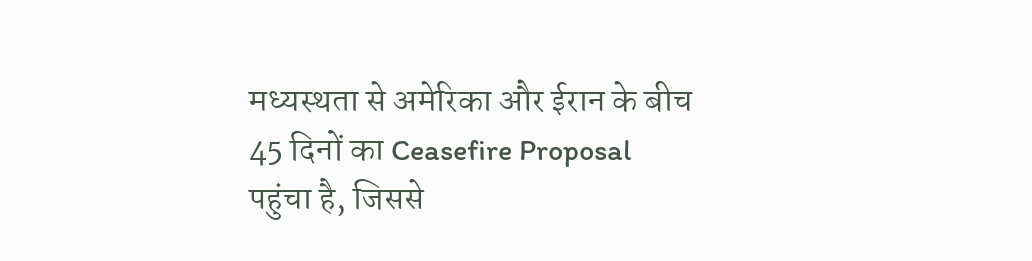मध्यस्थता से अमेरिका और ईरान के बीच 45 दिनों का Ceasefire Proposal पहुंचा है, जिससे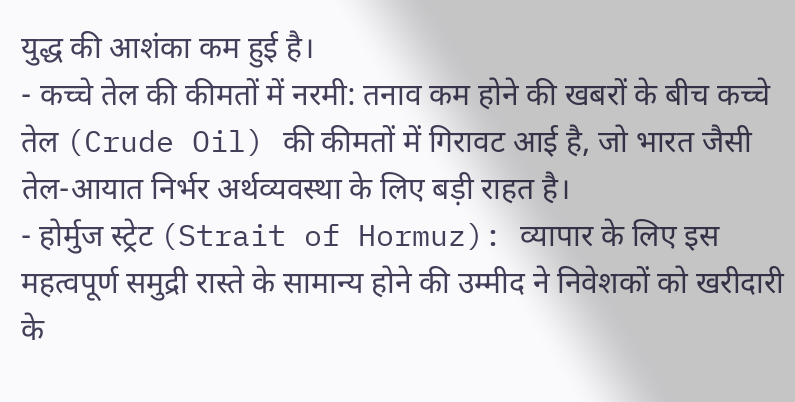युद्ध की आशंका कम हुई है।
- कच्चे तेल की कीमतों में नरमी: तनाव कम होने की खबरों के बीच कच्चे तेल (Crude Oil) की कीमतों में गिरावट आई है, जो भारत जैसी तेल-आयात निर्भर अर्थव्यवस्था के लिए बड़ी राहत है।
- होर्मुज स्ट्रेट (Strait of Hormuz): व्यापार के लिए इस महत्वपूर्ण समुद्री रास्ते के सामान्य होने की उम्मीद ने निवेशकों को खरीदारी के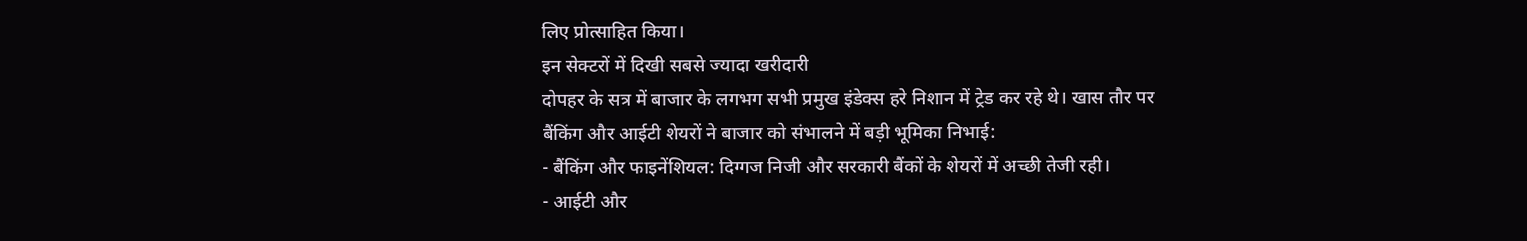लिए प्रोत्साहित किया।
इन सेक्टरों में दिखी सबसे ज्यादा खरीदारी
दोपहर के सत्र में बाजार के लगभग सभी प्रमुख इंडेक्स हरे निशान में ट्रेड कर रहे थे। खास तौर पर बैंकिंग और आईटी शेयरों ने बाजार को संभालने में बड़ी भूमिका निभाई:
- बैंकिंग और फाइनेंशियल: दिग्गज निजी और सरकारी बैंकों के शेयरों में अच्छी तेजी रही।
- आईटी और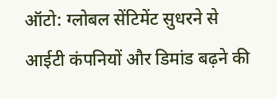ऑटो: ग्लोबल सेंटिमेंट सुधरने से आईटी कंपनियों और डिमांड बढ़ने की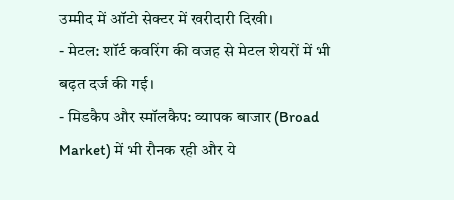उम्मीद में ऑटो सेक्टर में खरीदारी दिखी।
- मेटल: शॉर्ट कवरिंग की वजह से मेटल शेयरों में भी बढ़त दर्ज की गई।
- मिडकैप और स्मॉलकैप: व्यापक बाजार (Broad Market) में भी रौनक रही और ये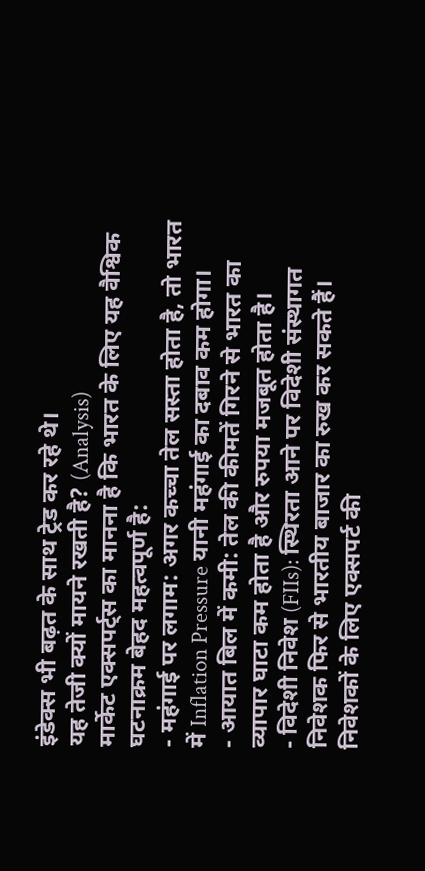इंडेक्स भी बढ़त के साथ ट्रेड कर रहे थे।
यह तेजी क्यों मायने रखती है? (Analysis)
मार्केट एक्सपर्ट्स का मानना है कि भारत के लिए यह वैश्विक घटनाक्रम बेहद महत्वपूर्ण है:
- महंगाई पर लगाम: अगर कच्चा तेल सस्ता होता है, तो भारत में Inflation Pressure यानी महंगाई का दबाव कम होगा।
- आयात बिल में कमी: तेल की कीमतें गिरने से भारत का व्यापार घाटा कम होता है और रुपया मजबूत होता है।
- विदेशी निवेश (FIIs): स्थिरता आने पर विदेशी संस्थागत निवेशक फिर से भारतीय बाजार का रुख कर सकते हैं।
निवेशकों के लिए एक्सपर्ट की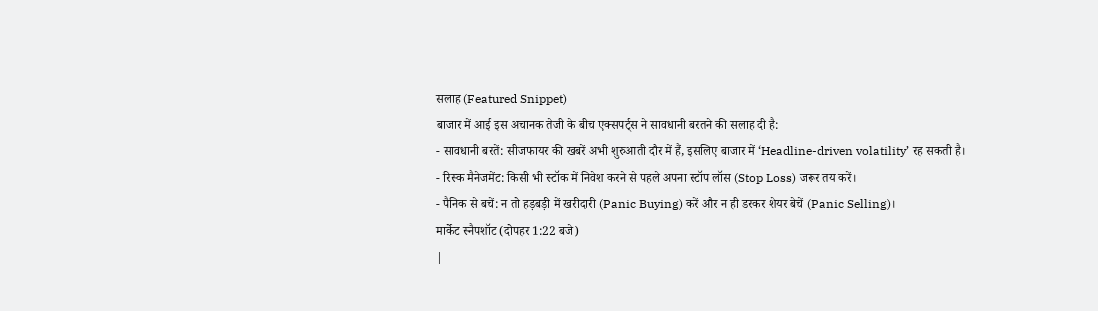सलाह (Featured Snippet)
बाजार में आई इस अचानक तेजी के बीच एक्सपर्ट्स ने सावधानी बरतने की सलाह दी है:
- सावधानी बरतें: सीजफायर की खबरें अभी शुरुआती दौर में हैं, इसलिए बाजार में ‘Headline-driven volatility’ रह सकती है।
- रिस्क मैनेजमेंट: किसी भी स्टॉक में निवेश करने से पहले अपना स्टॉप लॉस (Stop Loss) जरूर तय करें।
- पैनिक से बचें: न तो हड़बड़ी में खरीदारी (Panic Buying) करें और न ही डरकर शेयर बेचें (Panic Selling)।
मार्केट स्नैपशॉट (दोपहर 1:22 बजे)
|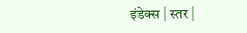इंडेक्स | स्तर |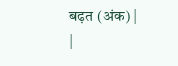बढ़त (अंक) |
|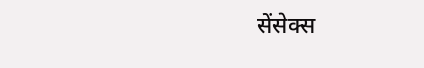सेंसेक्स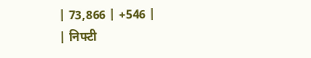| 73,866 | +546 |
| निफ्टी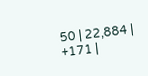50 | 22,884 | +171 |